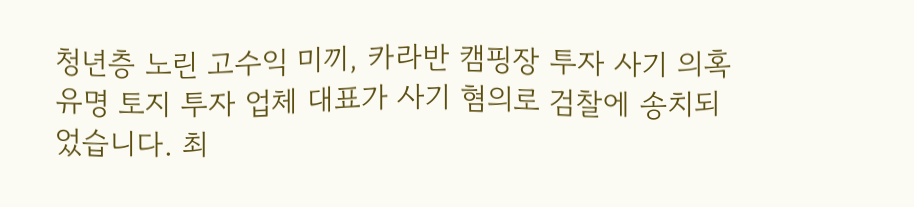청년층 노린 고수익 미끼, 카라반 캠핑장 투자 사기 의혹유명 토지 투자 업체 대표가 사기 혐의로 검찰에 송치되었습니다. 최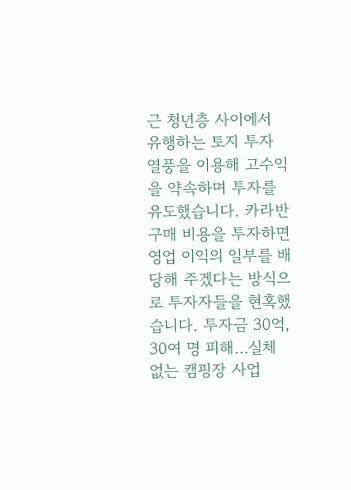근 청년층 사이에서 유행하는 토지 투자 열풍을 이용해 고수익을 약속하며 투자를 유도했습니다. 카라반 구매 비용을 투자하면 영업 이익의 일부를 배당해 주겠다는 방식으로 투자자들을 현혹했습니다. 투자금 30억, 30여 명 피해…실체 없는 캠핑장 사업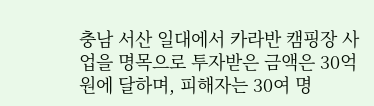충남 서산 일대에서 카라반 캠핑장 사업을 명목으로 투자받은 금액은 30억 원에 달하며, 피해자는 30여 명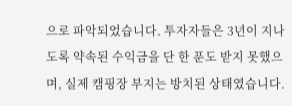으로 파악되었습니다. 투자자들은 3년이 지나도록 약속된 수익금을 단 한 푼도 받지 못했으며, 실제 캠핑장 부지는 방치된 상태였습니다.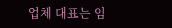업체 대표는 임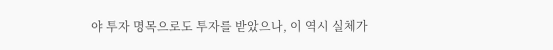야 투자 명목으로도 투자를 받았으나, 이 역시 실체가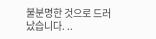불분명한 것으로 드러났습니다. ..